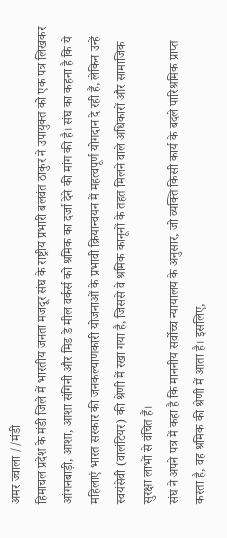अमर ज्वाला //मंडी
हिमाचल प्रदेश के मंडी जिले में भारतीय जनता मजदूर संघ के राष्ट्रीय प्रभारी बलवंत ठाकुर ने उपायुक्त को एक पत्र लिखकर आंगनबाड़ी, आशा, आशा संगिनी और मिड डे मील वर्कर्स को श्रमिक का दर्जा देने की मांग की है। संघ का कहना है कि ये महिलाएं भारत सरकार की जनकल्याणकारी योजनाओं के प्रभावी क्रियान्वयन में महत्वपूर्ण योगदान दे रही हैं, लेकिन उन्हें स्वयंसेवी (वालंटियर) की श्रेणी में रखा गया है, जिससे वे श्रमिक कानूनों के तहत मिलने वाले अधिकारों और सामाजिक सुरक्षा लाभों से वंचित हैं।
संघ ने अपने पत्र में कहा है कि माननीय सर्वोच्च न्यायालय के अनुसार, जो व्यक्ति किसी कार्य के बदले पारिश्रमिक प्राप्त करता है, वह श्रमिक की श्रेणी में आता है। इसलिए,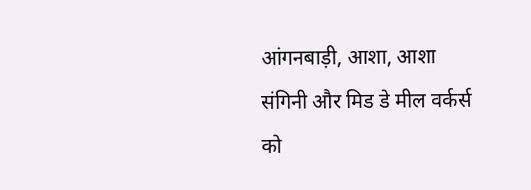आंगनबाड़ी, आशा, आशा संगिनी और मिड डे मील वर्कर्स को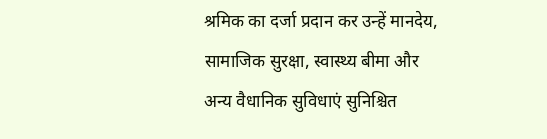श्रमिक का दर्जा प्रदान कर उन्हें मानदेय, सामाजिक सुरक्षा, स्वास्थ्य बीमा और अन्य वैधानिक सुविधाएं सुनिश्चित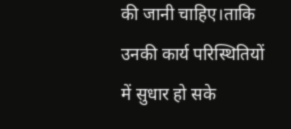की जानी चाहिए।ताकि उनकी कार्य परिस्थितियों में सुधार हो सके